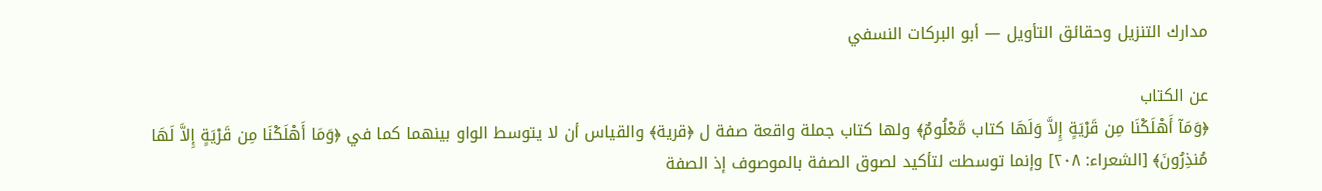مدارك التنزيل وحقائق التأويل — أبو البركات النسفي

عن الكتاب
﴿وَمَآ أَهْلَكْنَا مِن قَرْيَةٍ إِلاَّ وَلَهَا كتاب مَّعْلُومٌ﴾ ولها كتاب جملة واقعة صفة ل ﴿قرية﴾ والقياس أن لا يتوسط الواو بينهما كما في ﴿وَمَا أَهْلَكْنَا مِن قَرْيَةٍ إِلاَّ لَهَا مُنذِرُونَ﴾ [الشعراء: ٢٠٨] وإنما توسطت لتأكيد لصوق الصفة بالموصوف إذ الصفة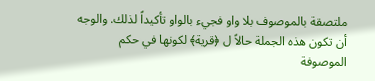ملتصقة بالموصوف بلا واو فجيء بالواو تأكيداً لذلك. والوجه أن تكون هذه الجملة حالاً ل ﴿قرية﴾ لكونها في حكم الموصوفة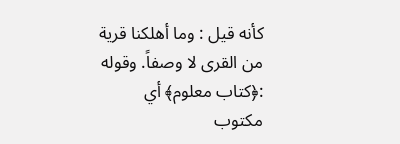كأنه قيل : وما أهلكنا قرية من القرى لا وصفاً. وقوله :﴿كتاب معلوم﴾ أي مكتوب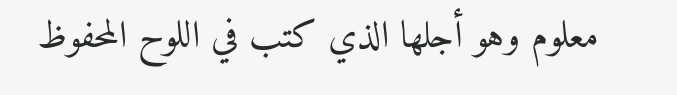معلوم وهو أجلها الذي كتب في اللوح المحفوظ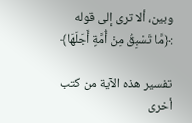وبين، ألا ترى إلى قوله :﴿مَّا تَسْبِقُ مِنْ أُمَّةٍ أَجَلَهَا﴾

تفسير هذه الآية من كتب أخرى